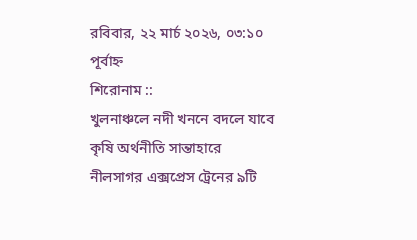রবিবার, ২২ মার্চ ২০২৬, ০৩:১০ পূর্বাহ্ন
শিরোনাম ::
খুলনাঞ্চলে নদী খননে বদলে যাবে কৃষি অর্থনীতি সান্তাহারে নীলসাগর এক্সপ্রেস ট্রেনের ৯টি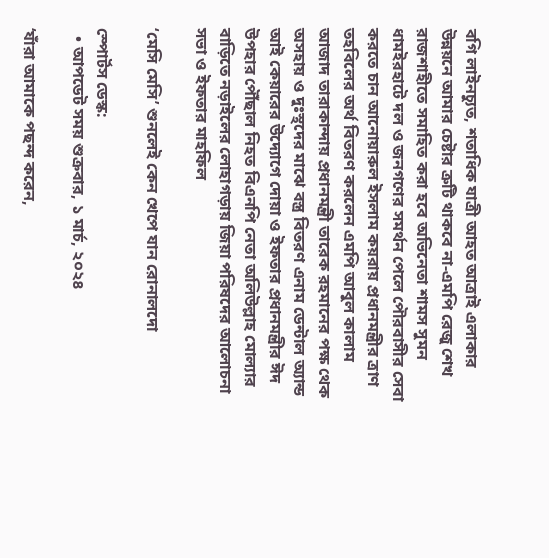বগি লাইনচ্যুত, শতাধিক যাত্রী আহত আত্রাই এলাকার উন্নয়নে আমার চেষ্টার ত্রুটি থাকবে না-এমপি রেজু শেখ রাজশাহীতে সমাহিত করা হবে অভিনেতা শামস সুমন ধামইরহাটে দল ও জনগণের সমর্থন পেলে পৌরবাসীর সেবা করতে চান আনোয়ারুল ইসলাম কয়রায় প্রধানমন্ত্রীর ত্রাণ তহবিলের অর্থ বিতরণ করলেন এমপি আবুল কালাম আজাদ তারাকান্দায় প্রধানমন্ত্রী তারেক রহমানের পক্ষ থেক অসহায় ও দুঃস্থদের মাঝে বস্ত্র বিতরণ এনাম ডেন্টাল অ্যান্ড আই কেয়ারের উদ্যোগে দোয়া ও ইফতার প্রধানমন্ত্রীর ঈদ উপহার পৌঁছাল নিহত বিএনপি নেতা অলিউল্লাহ মোল্যার বাড়িতে নড়াইলের লোহাগড়ায় জিয়া পরিষদের আলোচনা সভা ও ইফতার মাহফিল

‘মেসি মেসি’ শুনলেই কেন খেপে যান রোনালদো

স্পোর্টস ডেস্ক:
  • আপডেট সময় শুক্রবার, ১ মার্চ, ২০২৪

‘যাঁরা আমাকে পছন্দ করেন,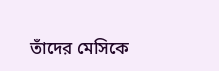তাঁদের মেসিকে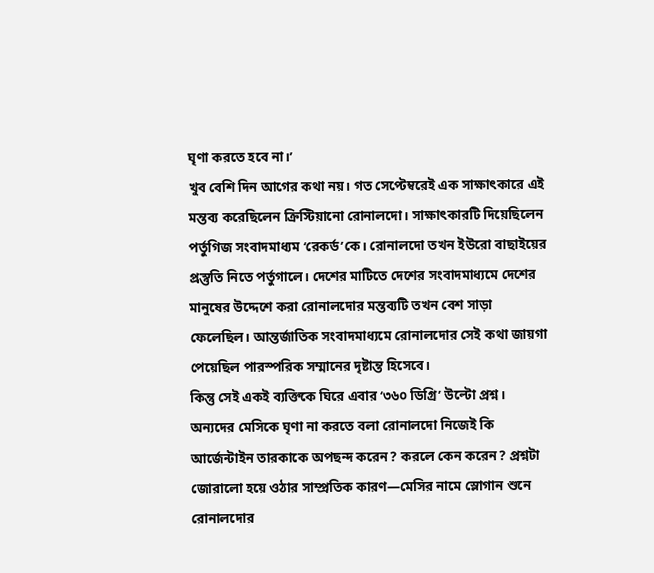ঘৃণা করতে হবে না।’
খুব বেশি দিন আগের কথা নয়। গত সেপ্টেম্বরেই এক সাক্ষাৎকারে এই মন্তব্য করেছিলেন ক্রিস্টিয়ানো রোনালদো। সাক্ষাৎকারটি দিয়েছিলেন পর্তুগিজ সংবাদমাধ্যম ‘রেকর্ড’কে। রোনালদো তখন ইউরো বাছাইয়ের প্রস্তুতি নিতে পর্তুগালে। দেশের মাটিতে দেশের সংবাদমাধ্যমে দেশের মানুষের উদ্দেশে করা রোনালদোর মন্তব্যটি তখন বেশ সাড়া ফেলেছিল। আন্তর্জাতিক সংবাদমাধ্যমে রোনালদোর সেই কথা জায়গা পেয়েছিল পারস্পরিক সম্মানের দৃষ্টান্ত হিসেবে।
কিন্তু সেই একই ব্যক্তিকে ঘিরে এবার ‘৩৬০ ডিগ্রি’ উল্টো প্রশ্ন। অন্যদের মেসিকে ঘৃণা না করতে বলা রোনালদো নিজেই কি আর্জেন্টাইন তারকাকে অপছন্দ করেন? করলে কেন করেন? প্রশ্নটা জোরালো হয়ে ওঠার সাম্প্রতিক কারণ—মেসির নামে স্লোগান শুনে রোনালদোর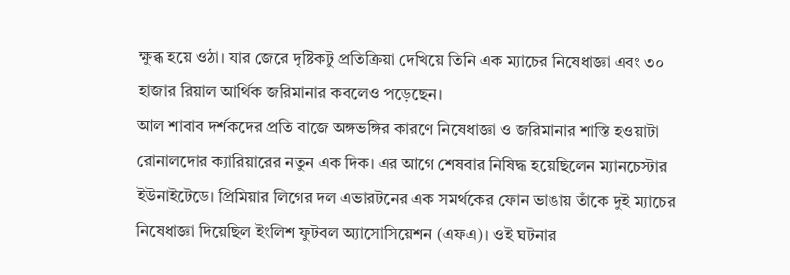ক্ষুব্ধ হয়ে ওঠা। যার জেরে দৃষ্টিকটু প্রতিক্রিয়া দেখিয়ে তিনি এক ম্যাচের নিষেধাজ্ঞা এবং ৩০ হাজার রিয়াল আর্থিক জরিমানার কবলেও পড়েছেন।
আল শাবাব দর্শকদের প্রতি বাজে অঙ্গভঙ্গির কারণে নিষেধাজ্ঞা ও জরিমানার শাস্তি হওয়াটা রোনালদোর ক্যারিয়ারের নতুন এক দিক। এর আগে শেষবার নিষিদ্ধ হয়েছিলেন ম্যানচেস্টার ইউনাইটেডে। প্রিমিয়ার লিগের দল এভারটনের এক সমর্থকের ফোন ভাঙায় তাঁকে দুই ম্যাচের নিষেধাজ্ঞা দিয়েছিল ইংলিশ ফুটবল অ্যাসোসিয়েশন (এফএ)। ওই ঘটনার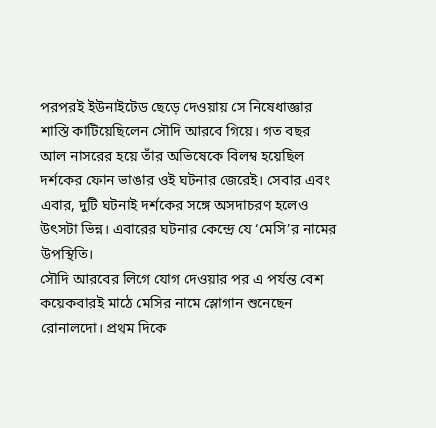পরপরই ইউনাইটেড ছেড়ে দেওয়ায় সে নিষেধাজ্ঞার শাস্তি কাটিয়েছিলেন সৌদি আরবে গিয়ে। গত বছর আল নাসরের হয়ে তাঁর অভিষেকে বিলম্ব হয়েছিল দর্শকের ফোন ভাঙার ওই ঘটনার জেরেই। সেবার এবং এবার, দুটি ঘটনাই দর্শকের সঙ্গে অসদাচরণ হলেও উৎসটা ভিন্ন। এবারের ঘটনার কেন্দ্রে যে ‘মেসি’র নামের উপস্থিতি।
সৌদি আরবের লিগে যোগ দেওয়ার পর এ পর্যন্ত বেশ কয়েকবারই মাঠে মেসির নামে স্লোগান শুনেছেন রোনালদো। প্রথম দিকে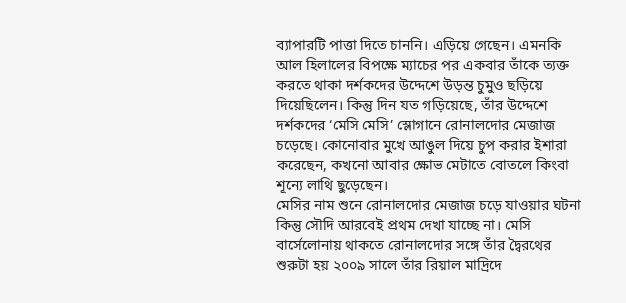ব্যাপারটি পাত্তা দিতে চাননি। এড়িয়ে গেছেন। এমনকি আল হিলালের বিপক্ষে ম্যাচের পর একবার তাঁকে ত্যক্ত করতে থাকা দর্শকদের উদ্দেশে উড়ন্ত চুমুও ছড়িয়ে দিয়েছিলেন। কিন্তু দিন যত গড়িয়েছে, তাঁর উদ্দেশে দর্শকদের ‘মেসি মেসি’ স্লোগানে রোনালদোর মেজাজ চড়েছে। কোনোবার মুখে আঙুল দিয়ে চুপ করার ইশারা করেছেন, কখনো আবার ক্ষোভ মেটাতে বোতলে কিংবা শূন্যে লাথি ছুড়েছেন।
মেসির নাম শুনে রোনালদোর মেজাজ চড়ে যাওয়ার ঘটনা কিন্তু সৌদি আরবেই প্রথম দেখা যাচ্ছে না। মেসি বার্সেলোনায় থাকতে রোনালদোর সঙ্গে তাঁর দ্বৈরথের শুরুটা হয় ২০০৯ সালে তাঁর রিয়াল মাদ্রিদে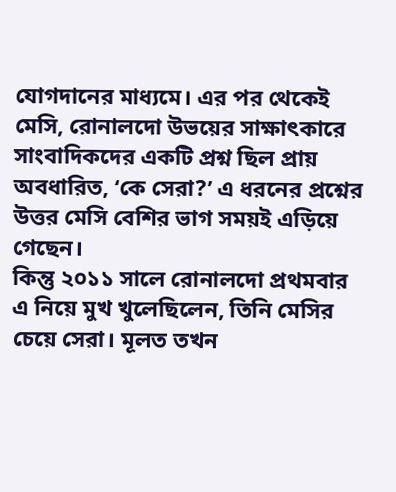যোগদানের মাধ্যমে। এর পর থেকেই মেসি, রোনালদো উভয়ের সাক্ষাৎকারে সাংবাদিকদের একটি প্রশ্ন ছিল প্রায় অবধারিত, ‘কে সেরা?’ এ ধরনের প্রশ্নের উত্তর মেসি বেশির ভাগ সময়ই এড়িয়ে গেছেন।
কিন্তু ২০১১ সালে রোনালদো প্রথমবার এ নিয়ে মুখ খুলেছিলেন, তিনি মেসির চেয়ে সেরা। মূলত তখন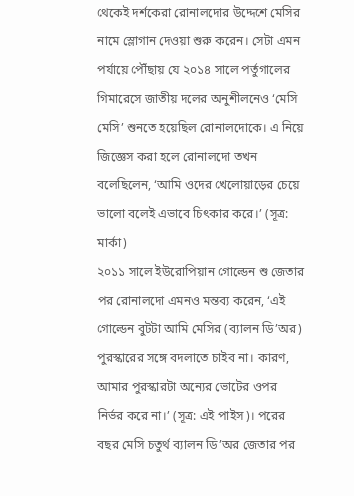থেকেই দর্শকেরা রোনালদোর উদ্দেশে মেসির নামে স্লোগান দেওয়া শুরু করেন। সেটা এমন পর্যায়ে পৌঁছায় যে ২০১৪ সালে পর্তুগালের গিমারেসে জাতীয় দলের অনুশীলনেও ‘মেসি মেসি’ শুনতে হয়েছিল রোনালদোকে। এ নিয়ে জিজ্ঞেস করা হলে রোনালদো তখন বলেছিলেন, ‘আমি ওদের খেলোয়াড়ের চেয়ে ভালো বলেই এভাবে চিৎকার করে।’ (সূত্র: মার্কা)
২০১১ সালে ইউরোপিয়ান গোল্ডেন শু জেতার পর রোনালদো এমনও মন্তব্য করেন, ‘এই গোল্ডেন বুটটা আমি মেসির (ব্যালন ডি’অর) পুরস্কারের সঙ্গে বদলাতে চাইব না। কারণ, আমার পুরস্কারটা অন্যের ভোটের ওপর নির্ভর করে না।’ (সূত্র: এই পাইস)। পরের বছর মেসি চতুর্থ ব্যালন ডি’অর জেতার পর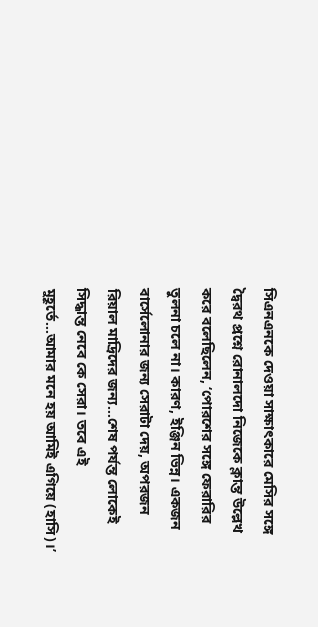সিএনএনকে দেওয়া সাক্ষাৎকারে মেসির সঙ্গে দ্বৈরথ প্রশ্নে রোনালদো নিজেকে ক্লান্ত উল্লেখ করে বলেছিলেন, ‘পোরশের সঙ্গে ফেরারির তুলনা চলে না। কারণ, ইঞ্জিন ভিন্ন। একজন বার্সেলোনার জন্য সেরাটা দেয়, অপরজন রিয়াল মাদ্রিদের জন্য…শেষ পর্যন্ত লোকেই সিদ্ধান্ত নেবে কে সেরা। তবে এই মুহূর্তে…আমার মনে হয় আমিই এগিয়ে (হাসি)।’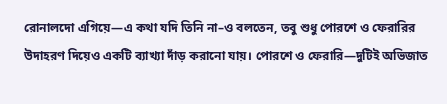রোনালদো এগিয়ে—এ কথা যদি তিনি না–ও বলতেন, তবু শুধু পোরশে ও ফেরারির উদাহরণ দিয়েও একটি ব্যাখ্যা দাঁড় করানো যায়। পোরশে ও ফেরারি—দুটিই অভিজাত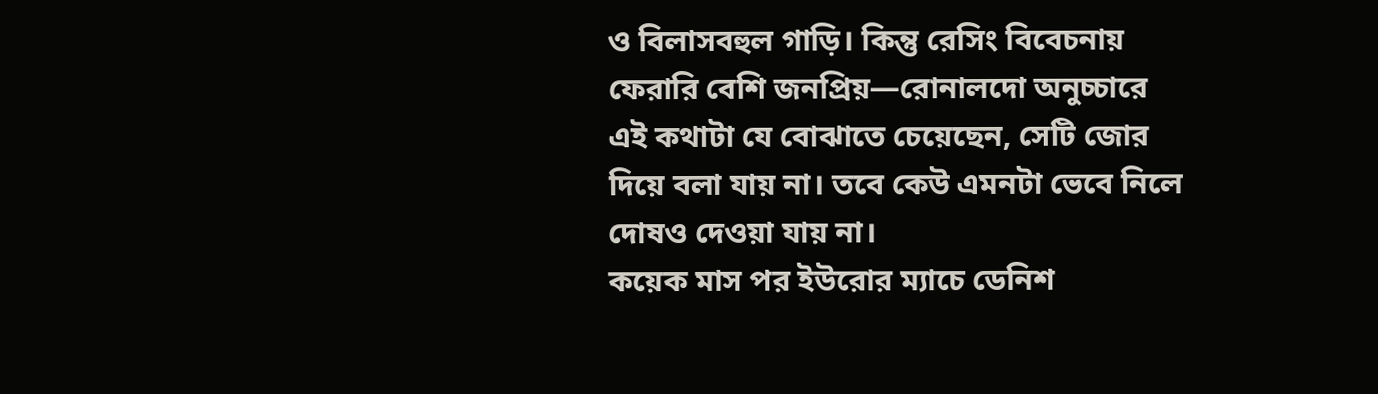ও বিলাসবহুল গাড়ি। কিন্তু রেসিং বিবেচনায় ফেরারি বেশি জনপ্রিয়—রোনালদো অনুচ্চারে এই কথাটা যে বোঝাতে চেয়েছেন, সেটি জোর দিয়ে বলা যায় না। তবে কেউ এমনটা ভেবে নিলে দোষও দেওয়া যায় না।
কয়েক মাস পর ইউরোর ম্যাচে ডেনিশ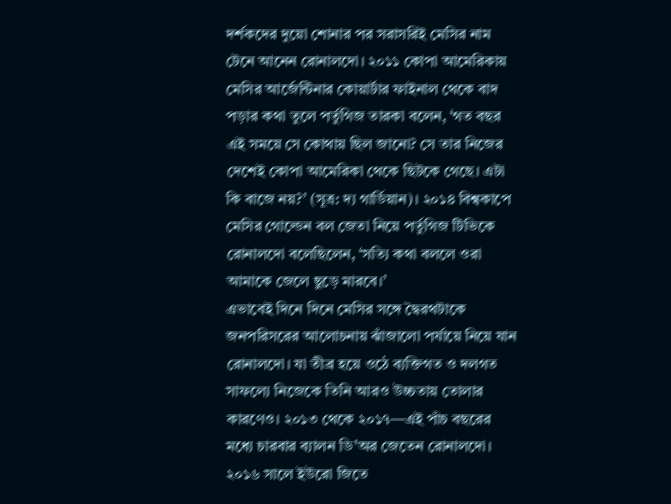দর্শকদের দুয়ো শোনার পর সরাসরিই মেসির নাম টেনে আনেন রোনালদো। ২০১১ কোপা আমেরিকায় মেসির আর্জেন্টিনার কোয়ার্টার ফাইনাল থেকে বাদ পড়ার কথা তুলে পর্তুগিজ তারকা বলেন, ‘গত বছর এই সময়ে সে কোথায় ছিল জানো? সে তার নিজের দেশেই কোপা আমেরিকা থেকে ছিটকে গেছে। এটা কি বাজে নয়?’ (সূত্র: দ্য গার্ডিয়ান)। ২০১৪ বিশ্বকাপে মেসির গোল্ডেন বল জেতা নিয়ে পর্তুগিজ টিভিকে রোনালদো বলেছিলেন, ‘সত্যি কথা বললে ওরা আমাকে জেলে ছুড়ে মারবে।’
এভাবেই দিনে দিনে মেসির সঙ্গে দ্বৈরথটাকে জনপরিসরের আলোচনায় ঝাঁজালো পর্যায়ে নিয়ে যান রোনালদো। যা তীব্র হয়ে ওঠে ব্যক্তিগত ও দলগত সাফল্যে নিজেকে তিনি আরও উচ্চতায় তোলার কারণেও। ২০১৩ থেকে ২০১৭—এই পাঁচ বছরের মধ্যে চারবার ব্যালন ডি’অর জেতেন রোনালদো। ২০১৬ সালে ইউরো জিতে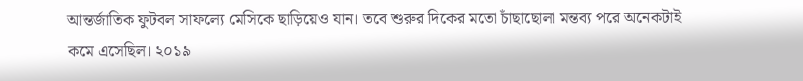আন্তর্জাতিক ফুটবল সাফল্যে মেসিকে ছাড়িয়েও যান। তবে শুরুর দিকের মতো চাঁছাছোলা মন্তব্য পরে অনেকটাই কমে এসেছিল। ২০১৯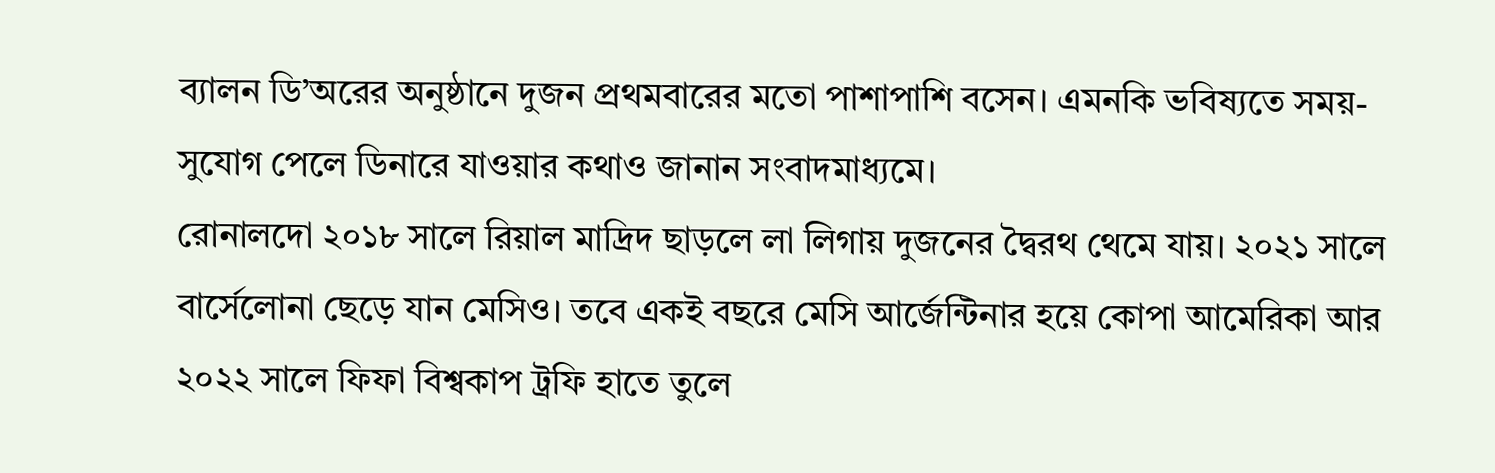ব্যালন ডি’অরের অনুষ্ঠানে দুজন প্রথমবারের মতো পাশাপাশি বসেন। এমনকি ভবিষ্যতে সময়-সুযোগ পেলে ডিনারে যাওয়ার কথাও জানান সংবাদমাধ্যমে।
রোনালদো ২০১৮ সালে রিয়াল মাদ্রিদ ছাড়লে লা লিগায় দুজনের দ্বৈরথ থেমে যায়। ২০২১ সালে বার্সেলোনা ছেড়ে যান মেসিও। তবে একই বছরে মেসি আর্জেন্টিনার হয়ে কোপা আমেরিকা আর ২০২২ সালে ফিফা বিশ্বকাপ ট্রফি হাতে তুলে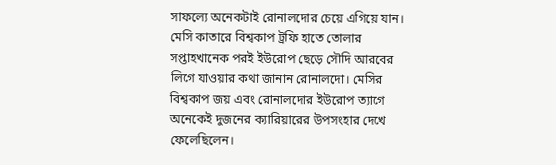সাফল্যে অনেকটাই রোনালদোর চেয়ে এগিয়ে যান। মেসি কাতারে বিশ্বকাপ ট্রফি হাতে তোলার সপ্তাহখানেক পরই ইউরোপ ছেড়ে সৌদি আরবের লিগে যাওয়ার কথা জানান রোনালদো। মেসির বিশ্বকাপ জয় এবং রোনালদোর ইউরোপ ত্যাগে অনেকেই দুজনের ক্যারিয়ারের উপসংহার দেখে ফেলেছিলেন।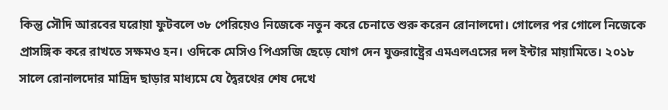কিন্তু সৌদি আরবের ঘরোয়া ফুটবলে ৩৮ পেরিয়েও নিজেকে নতুন করে চেনাতে শুরু করেন রোনালদো। গোলের পর গোলে নিজেকে প্রাসঙ্গিক করে রাখতে সক্ষমও হন। ওদিকে মেসিও পিএসজি ছেড়ে যোগ দেন যুক্তরাষ্ট্রের এমএলএসের দল ইন্টার মায়ামিতে। ২০১৮ সালে রোনালদোর মাদ্রিদ ছাড়ার মাধ্যমে যে দ্বৈরথের শেষ দেখে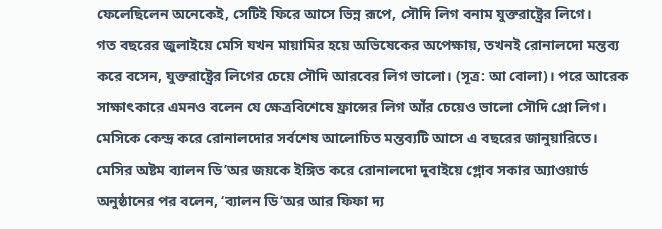ফেলেছিলেন অনেকেই, সেটিই ফিরে আসে ভিন্ন রূপে, সৌদি লিগ বনাম যুক্তরাষ্ট্রের লিগে।
গত বছরের জুলাইয়ে মেসি যখন মায়ামির হয়ে অভিষেকের অপেক্ষায়, তখনই রোনালদো মন্তব্য করে বসেন, যুক্তরাষ্ট্রের লিগের চেয়ে সৌদি আরবের লিগ ভালো। (সূত্র: আ বোলা)। পরে আরেক সাক্ষাৎকারে এমনও বলেন যে ক্ষেত্রবিশেষে ফ্রান্সের লিগ আঁর চেয়েও ভালো সৌদি প্রো লিগ। মেসিকে কেন্দ্র করে রোনালদোর সর্বশেষ আলোচিত মন্তব্যটি আসে এ বছরের জানুয়ারিতে। মেসির অষ্টম ব্যালন ডি’অর জয়কে ইঙ্গিত করে রোনালদো দুবাইয়ে গ্লোব সকার অ্যাওয়ার্ড অনুষ্ঠানের পর বলেন, ‘ব্যালন ডি’অর আর ফিফা দ্য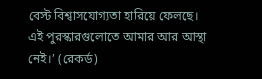বেস্ট বিশ্বাসযোগ্যতা হারিয়ে ফেলছে। এই পুরস্কারগুলোতে আমার আর আস্থা নেই।’ (রেকর্ড)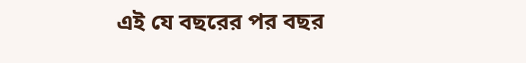এই যে বছরের পর বছর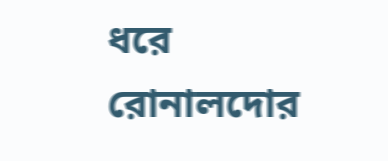ধরে রোনালদোর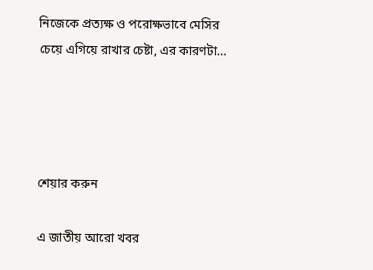নিজেকে প্রত্যক্ষ ও পরোক্ষভাবে মেসির চেয়ে এগিয়ে রাখার চেষ্টা, এর কারণটা…




শেয়ার করুন

এ জাতীয় আরো খবর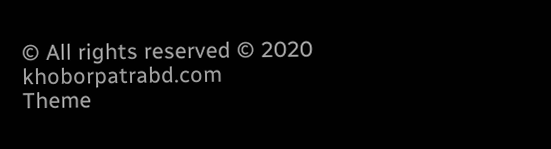© All rights reserved © 2020 khoborpatrabd.com
Theme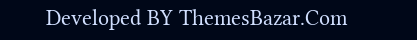Developed BY ThemesBazar.Com